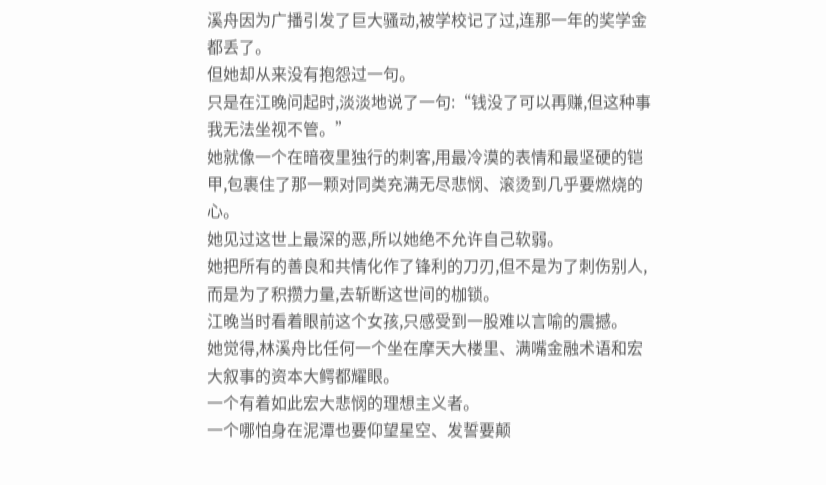溪舟因为广播引发了巨大骚动,被学校记了过,连那一年的奖学金都丢了。
但她却从来没有抱怨过一句。
只是在江晚问起时,淡淡地说了一句:“钱没了可以再赚,但这种事我无法坐视不管。”
她就像一个在暗夜里独行的刺客,用最冷漠的表情和最坚硬的铠甲,包裹住了那一颗对同类充满无尽悲悯、滚烫到几乎要燃烧的心。
她见过这世上最深的恶,所以她绝不允许自己软弱。
她把所有的善良和共情化作了锋利的刀刃,但不是为了刺伤别人,而是为了积攒力量,去斩断这世间的枷锁。
江晚当时看着眼前这个女孩,只感受到一股难以言喻的震撼。
她觉得,林溪舟比任何一个坐在摩天大楼里、满嘴金融术语和宏大叙事的资本大鳄都耀眼。
一个有着如此宏大悲悯的理想主义者。
一个哪怕身在泥潭也要仰望星空、发誓要颠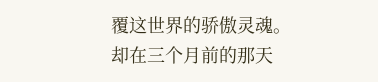覆这世界的骄傲灵魂。
却在三个月前的那天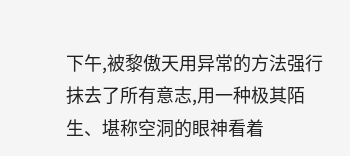下午,被黎傲天用异常的方法强行抹去了所有意志,用一种极其陌生、堪称空洞的眼神看着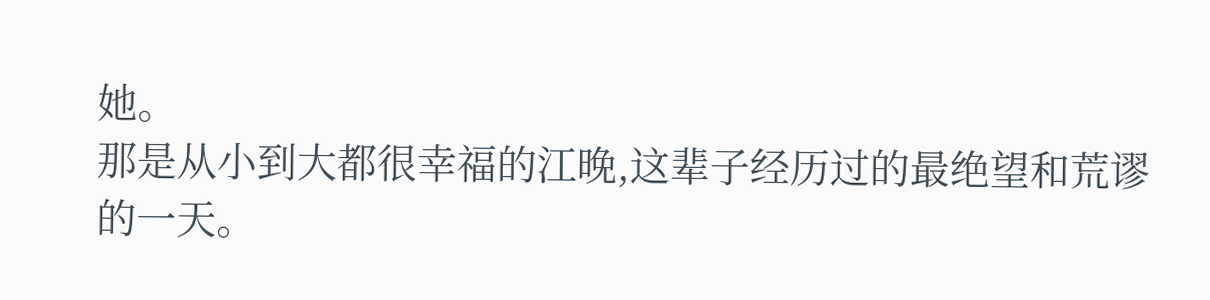她。
那是从小到大都很幸福的江晚,这辈子经历过的最绝望和荒谬的一天。